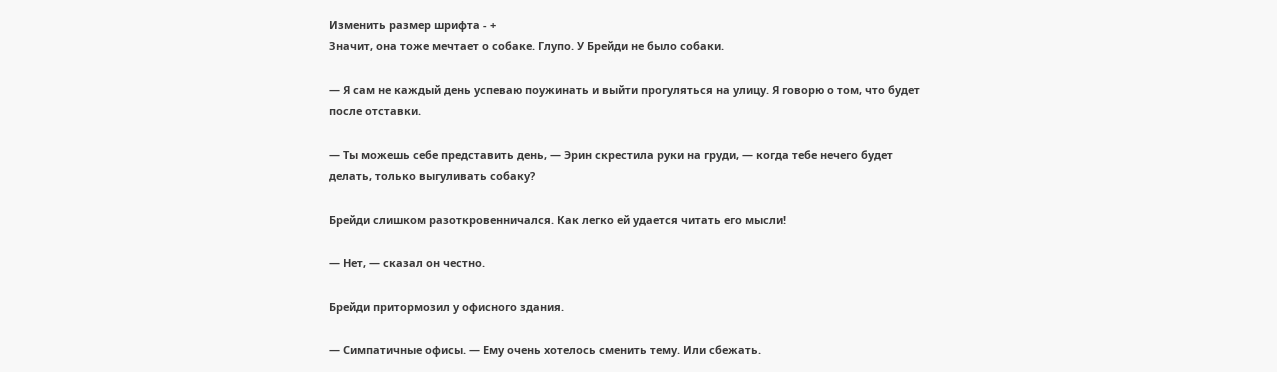Изменить размер шрифта - +
Значит, она тоже мечтает о собаке. Глупо. У Брейди не было собаки.

— Я сам не каждый день успеваю поужинать и выйти прогуляться на улицу. Я говорю о том, что будет после отставки.

— Ты можешь себе представить день, — Эрин скрестила руки на груди, — когда тебе нечего будет делать, только выгуливать собаку?

Брейди слишком разоткровенничался. Как легко ей удается читать его мысли!

— Нет, — сказал он честно.

Брейди притормозил у офисного здания.

— Симпатичные офисы. — Ему очень хотелось сменить тему. Или сбежать.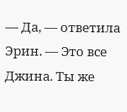— Да, — ответила Эрин. — Это все Джина. Ты же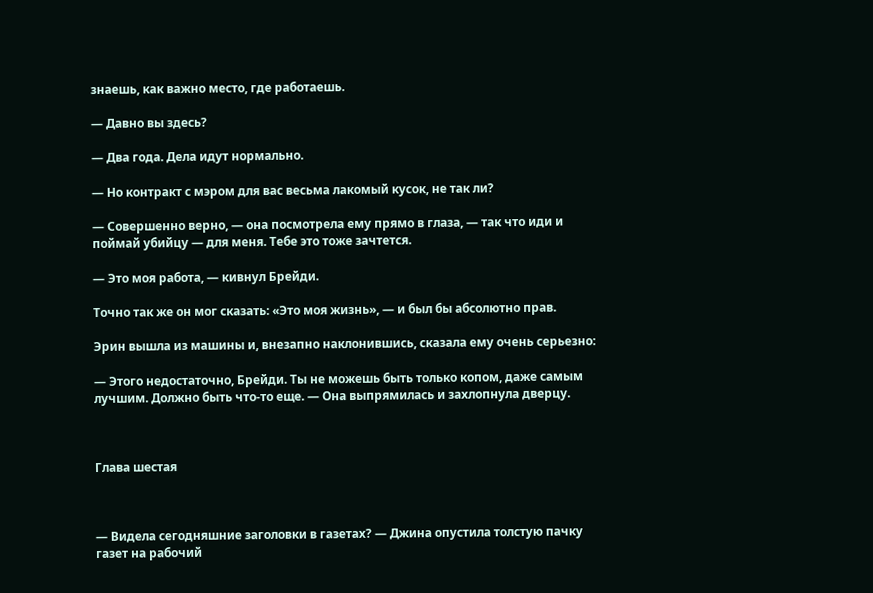знаешь, как важно место, где работаешь.

— Давно вы здесь?

— Два года. Дела идут нормально.

— Но контракт с мэром для вас весьма лакомый кусок, не так ли?

— Совершенно верно, — она посмотрела ему прямо в глаза, — так что иди и поймай убийцу — для меня. Тебе это тоже зачтется.

— Это моя работа, — кивнул Брейди.

Точно так же он мог сказать: «Это моя жизнь», — и был бы абсолютно прав.

Эрин вышла из машины и, внезапно наклонившись, сказала ему очень серьезно:

— Этого недостаточно, Брейди. Ты не можешь быть только копом, даже самым лучшим. Должно быть что-то еще. — Она выпрямилась и захлопнула дверцу.



Глава шестая



— Видела сегодняшние заголовки в газетах? — Джина опустила толстую пачку газет на рабочий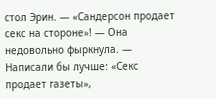стол Эрин. — «Сандерсон продает секс на стороне»! — Она недовольно фыркнула. — Написали бы лучше: «Секс продает газеты»,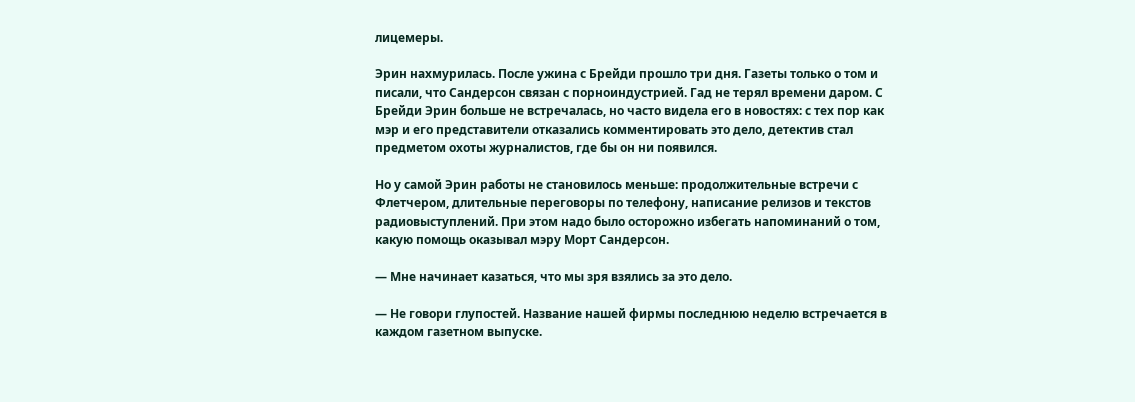лицемеры.

Эрин нахмурилась. После ужина с Брейди прошло три дня. Газеты только о том и писали, что Сандерсон связан с порноиндустрией. Гад не терял времени даром. С Брейди Эрин больше не встречалась, но часто видела его в новостях: с тех пор как мэр и его представители отказались комментировать это дело, детектив стал предметом охоты журналистов, где бы он ни появился.

Но у самой Эрин работы не становилось меньше: продолжительные встречи с Флетчером, длительные переговоры по телефону, написание релизов и текстов радиовыступлений. При этом надо было осторожно избегать напоминаний о том, какую помощь оказывал мэру Морт Сандерсон.

— Мне начинает казаться, что мы зря взялись за это дело.

— Не говори глупостей. Название нашей фирмы последнюю неделю встречается в каждом газетном выпуске.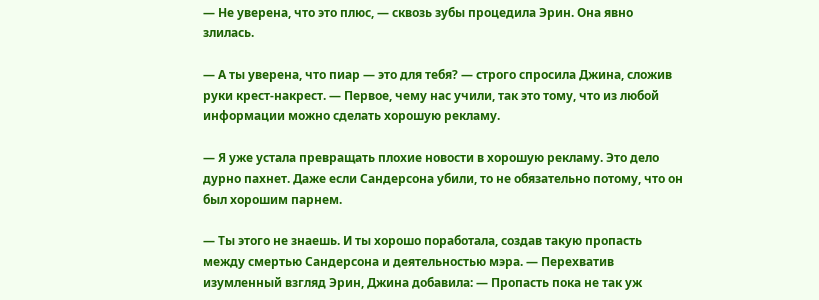— Не уверена, что это плюс, — сквозь зубы процедила Эрин. Она явно злилась.

— А ты уверена, что пиар — это для тебя? — строго спросила Джина, сложив руки крест-накрест. — Первое, чему нас учили, так это тому, что из любой информации можно сделать хорошую рекламу.

— Я уже устала превращать плохие новости в хорошую рекламу. Это дело дурно пахнет. Даже если Сандерсона убили, то не обязательно потому, что он был хорошим парнем.

— Ты этого не знаешь. И ты хорошо поработала, создав такую пропасть между смертью Сандерсона и деятельностью мэра. — Перехватив изумленный взгляд Эрин, Джина добавила: — Пропасть пока не так уж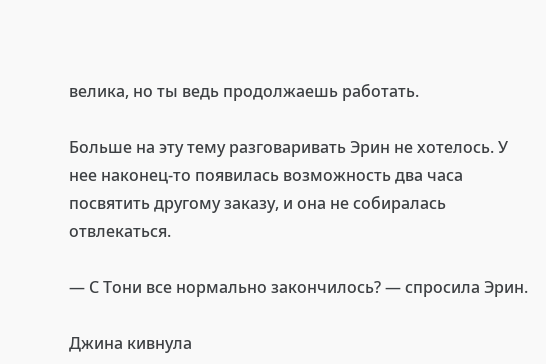велика, но ты ведь продолжаешь работать.

Больше на эту тему разговаривать Эрин не хотелось. У нее наконец-то появилась возможность два часа посвятить другому заказу, и она не собиралась отвлекаться.

— С Тони все нормально закончилось? — спросила Эрин.

Джина кивнула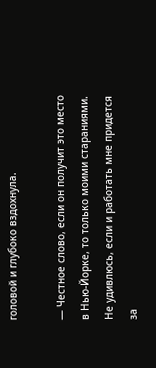головой и глубоко вздохнула.

— Честное слово, если он получит это место в Нью-Йорке, то только моими стараниями. Не удивлюсь, если и работать мне придется за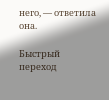него, — ответила она.

Быстрый переход